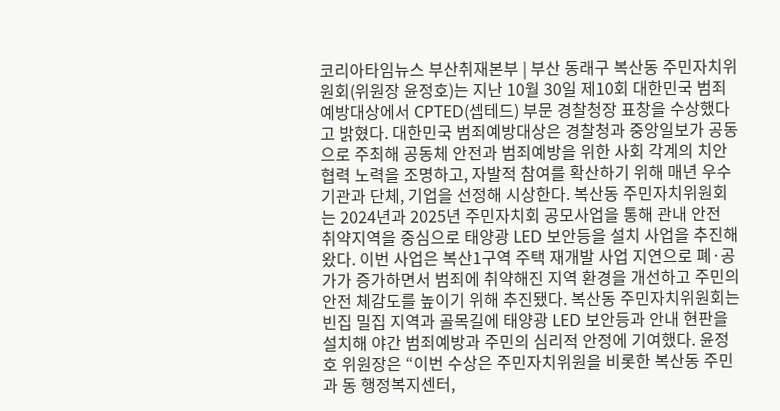코리아타임뉴스 부산취재본부 | 부산 동래구 복산동 주민자치위원회(위원장 윤정호)는 지난 10월 30일 제10회 대한민국 범죄예방대상에서 CPTED(셉테드) 부문 경찰청장 표창을 수상했다고 밝혔다. 대한민국 범죄예방대상은 경찰청과 중앙일보가 공동으로 주최해 공동체 안전과 범죄예방을 위한 사회 각계의 치안 협력 노력을 조명하고, 자발적 참여를 확산하기 위해 매년 우수 기관과 단체, 기업을 선정해 시상한다. 복산동 주민자치위원회는 2024년과 2025년 주민자치회 공모사업을 통해 관내 안전 취약지역을 중심으로 태양광 LED 보안등을 설치 사업을 추진해 왔다. 이번 사업은 복산1구역 주택 재개발 사업 지연으로 폐·공가가 증가하면서 범죄에 취약해진 지역 환경을 개선하고 주민의 안전 체감도를 높이기 위해 추진됐다. 복산동 주민자치위원회는 빈집 밀집 지역과 골목길에 태양광 LED 보안등과 안내 현판을 설치해 야간 범죄예방과 주민의 심리적 안정에 기여했다. 윤정호 위원장은 “이번 수상은 주민자치위원을 비롯한 복산동 주민과 동 행정복지센터,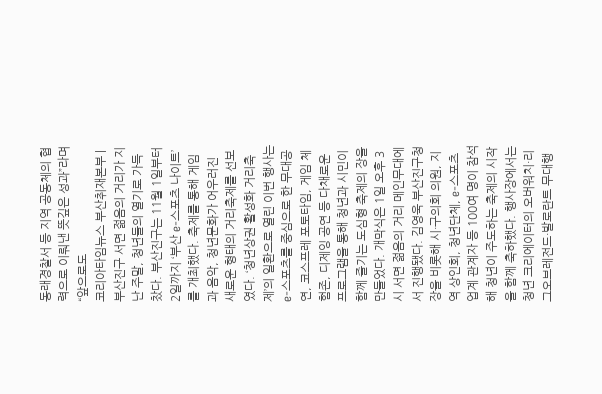동래경찰서 등 지역 공동체의 협력으로 이뤄낸 뜻깊은 성과”라며 “앞으로도
코리아타임뉴스 부산취재본부 | 부산진구 서면 젊음의 거리가 지난 주말, 청년들의 열기로 가득 찼다. 부산진구는 11월 1일부터 2일까지 ‘부산 e-스포츠 나이트’를 개최했다. 축제를 통해 게임과 음악, 청년문화가 어우러진 새로운 형태의 거리축제를 선보였다. ‘청년상권 활성화 거리축제’의 일환으로 열린 이번 행사는 e-스포츠를 중심으로 한 무대공연, 코스프레 포토타임, 게임 체험존, 디제잉 공연 등 다채로운 프로그램을 통해 청년과 시민이 함께 즐기는 도심형 축제의 장을 만들었다. 개막식은 1일 오후 3시 서면 젊음의 거리 메인무대에서 진행됐다. 김영욱 부산진구청장을 비롯해 시·구의회 의원, 지역 상인회, 청년단체, e-스포츠 업계 관계자 등 100여 명이 참석해 청년이 주도하는 축제의 시작을 함께 축하했다. 행사장에서는 청년 크리에이터의 오버워치·리그오브레전드·발로란트 무대행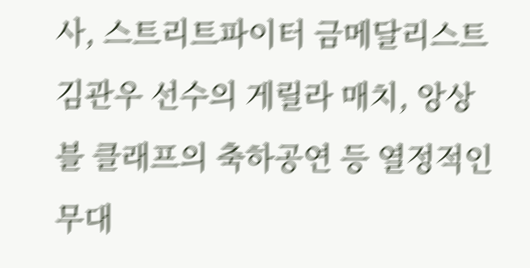사, 스트리트파이터 금메달리스트 김관우 선수의 게릴라 매치, 앙상블 클래프의 축하공연 등 열정적인 무대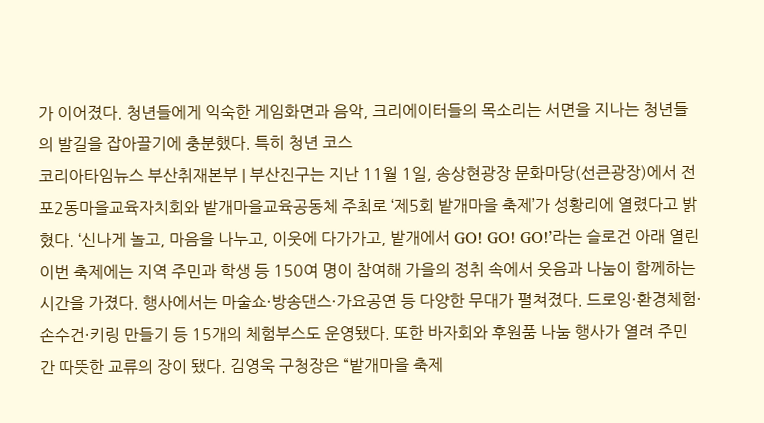가 이어졌다. 청년들에게 익숙한 게임화면과 음악, 크리에이터들의 목소리는 서면을 지나는 청년들의 발길을 잡아끌기에 충분했다. 특히 청년 코스
코리아타임뉴스 부산취재본부 | 부산진구는 지난 11월 1일, 송상현광장 문화마당(선큰광장)에서 전포2동마을교육자치회와 밭개마을교육공동체 주최로 ‘제5회 밭개마을 축제’가 성황리에 열렸다고 밝혔다. ‘신나게 놀고, 마음을 나누고, 이웃에 다가가고, 밭개에서 GO! GO! GO!’라는 슬로건 아래 열린 이번 축제에는 지역 주민과 학생 등 150여 명이 참여해 가을의 정취 속에서 웃음과 나눔이 함께하는 시간을 가졌다. 행사에서는 마술쇼·방송댄스·가요공연 등 다양한 무대가 펼쳐졌다. 드로잉·환경체험·손수건·키링 만들기 등 15개의 체험부스도 운영됐다. 또한 바자회와 후원품 나눔 행사가 열려 주민 간 따뜻한 교류의 장이 됐다. 김영욱 구청장은 “밭개마을 축제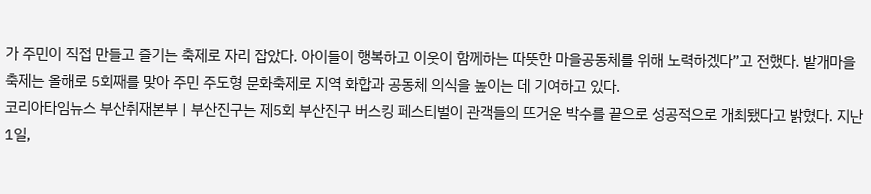가 주민이 직접 만들고 즐기는 축제로 자리 잡았다. 아이들이 행복하고 이웃이 함께하는 따뜻한 마을공동체를 위해 노력하겠다”고 전했다. 밭개마을 축제는 올해로 5회째를 맞아 주민 주도형 문화축제로 지역 화합과 공동체 의식을 높이는 데 기여하고 있다.
코리아타임뉴스 부산취재본부 | 부산진구는 제5회 부산진구 버스킹 페스티벌이 관객들의 뜨거운 박수를 끝으로 성공적으로 개최됐다고 밝혔다. 지난 1일,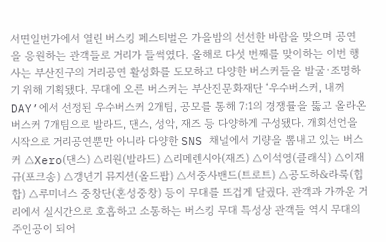서면일번가에서 열린 버스킹 페스티벌은 가을밤의 선선한 바람을 맞으며 공연을 응원하는 관객들로 거리가 들썩였다. 올해로 다섯 번째를 맞이하는 이번 행사는 부산진구의 거리공연 활성화를 도모하고 다양한 버스커들을 발굴·조명하기 위해 기획됐다. 무대에 오른 버스커는 부산진문화재단 ‘우수버스커, 내꺼 DAY’에서 선정된 우수버스커 2개팀, 공모를 통해 7:1의 경쟁률을 뚫고 올라온 버스커 7개팀으로 발라드, 댄스, 성악, 재즈 등 다양하게 구성됐다. 개회선언을 시작으로 거리공연뿐만 아니라 다양한 SNS 채널에서 기량을 뽐내고 있는 버스커 △Xero(댄스) △리원(발라드) △리메렌시아(재즈) △이석영(클래식) △이재규(포크송) △갱년기 뮤지션(올드팝) △서중사밴드(트로트) △공도하&라룩(힙합) △루미너스 중창단(혼성중창) 등이 무대를 뜨겁게 달궜다. 관객과 가까운 거리에서 실시간으로 호흡하고 소통하는 버스킹 무대 특성상 관객들 역시 무대의 주인공이 되어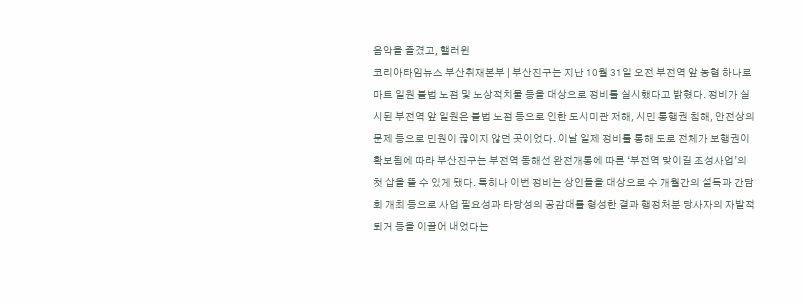음악을 즐겼고, 핼러윈
코리아타임뉴스 부산취재본부 | 부산진구는 지난 10월 31일 오전 부전역 앞 농협 하나로마트 일원 불법 노점 및 노상적치물 등을 대상으로 정비를 실시했다고 밝혔다. 정비가 실시된 부전역 앞 일원은 불법 노점 등으로 인한 도시미관 저해, 시민 통행권 침해, 안전상의 문제 등으로 민원이 끊이지 않던 곳이었다. 이날 일제 정비를 통해 도로 전체가 보행권이 확보됨에 따라 부산진구는 부전역 동해선 완전개통에 따른 ‘부전역 맞이길 조성사업’의 첫 삽을 뜰 수 있게 됐다. 특히나 이번 정비는 상인들을 대상으로 수 개월간의 설득과 간담회 개최 등으로 사업 필요성과 타당성의 공감대를 형성한 결과 행정처분 당사자의 자발적 퇴거 등을 이끌어 내었다는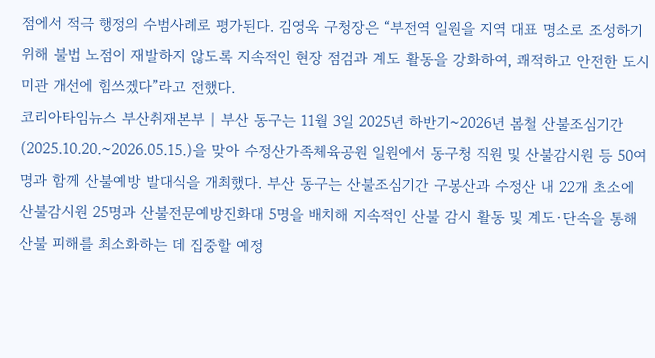점에서 적극 행정의 수범사례로 평가된다. 김영욱 구청장은 “부전역 일원을 지역 대표 명소로 조성하기 위해 불법 노점이 재발하지 않도록 지속적인 현장 점검과 계도 활동을 강화하여, 쾌적하고 안전한 도시미관 개선에 힘쓰겠다”라고 전했다.
코리아타임뉴스 부산취재본부 | 부산 동구는 11월 3일 2025년 하반기~2026년 봄철 산불조심기간(2025.10.20.~2026.05.15.)을 맞아 수정산가족체육공원 일원에서 동구청 직원 및 산불감시원 등 50여 명과 함께 산불예방 발대식을 개최했다. 부산 동구는 산불조심기간 구봉산과 수정산 내 22개 초소에 산불감시원 25명과 산불전문예방진화대 5명을 배치해 지속적인 산불 감시 활동 및 계도·단속을 통해 산불 피해를 최소화하는 데 집중할 예정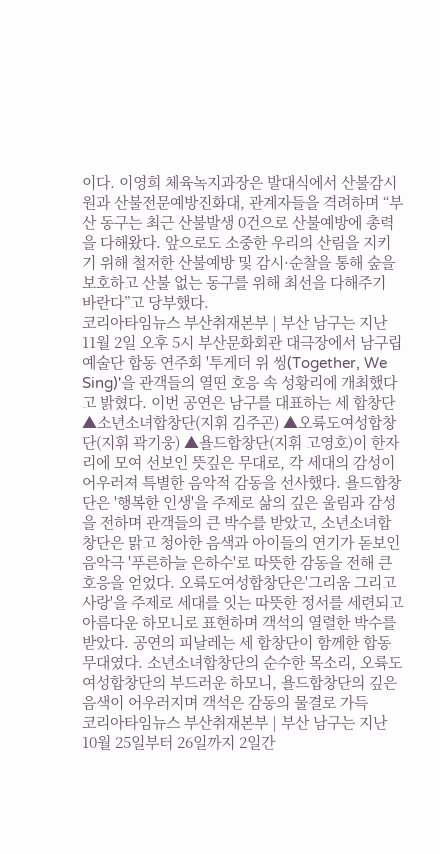이다. 이영희 체육녹지과장은 발대식에서 산불감시원과 산불전문예방진화대, 관계자들을 격려하며 “부산 동구는 최근 산불발생 0건으로 산불예방에 총력을 다해왔다. 앞으로도 소중한 우리의 산림을 지키기 위해 철저한 산불예방 및 감시·순찰을 통해 숲을 보호하고 산불 없는 동구를 위해 최선을 다해주기 바란다”고 당부했다.
코리아타임뉴스 부산취재본부 | 부산 남구는 지난 11월 2일 오후 5시 부산문화회관 대극장에서 남구립예술단 합동 연주회 '투게더 위 씽(Together, We Sing)'을 관객들의 열띤 호응 속 성황리에 개최했다고 밝혔다. 이번 공연은 남구를 대표하는 세 합창단 ▲소년소녀합창단(지휘 김주곤) ▲오륙도여성합창단(지휘 곽기웅) ▲욜드합창단(지휘 고영호)이 한자리에 모여 선보인 뜻깊은 무대로, 각 세대의 감성이 어우러져 특별한 음악적 감동을 선사했다. 욜드합창단은 '행복한 인생'을 주제로 삶의 깊은 울림과 감성을 전하며 관객들의 큰 박수를 받았고, 소년소녀합창단은 맑고 청아한 음색과 아이들의 연기가 돋보인 음악극 '푸른하늘 은하수'로 따뜻한 감동을 전해 큰 호응을 얻었다. 오륙도여성합창단은'그리움 그리고 사랑'을 주제로 세대를 잇는 따뜻한 정서를 세련되고 아름다운 하모니로 표현하며 객석의 열렬한 박수를 받았다. 공연의 피날레는 세 합창단이 함께한 합동무대였다. 소년소녀합창단의 순수한 목소리, 오륙도여성합창단의 부드러운 하모니, 욜드합창단의 깊은 음색이 어우러지며 객석은 감동의 물결로 가득
코리아타임뉴스 부산취재본부 | 부산 남구는 지난 10월 25일부터 26일까지 2일간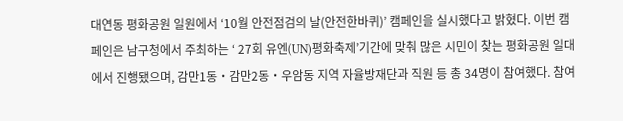대연동 평화공원 일원에서 ‘10월 안전점검의 날(안전한바퀴)’ 캠페인을 실시했다고 밝혔다. 이번 캠페인은 남구청에서 주최하는 ‘ 27회 유엔(UN)평화축제’기간에 맞춰 많은 시민이 찾는 평화공원 일대에서 진행됐으며, 감만1동‧감만2동‧우암동 지역 자율방재단과 직원 등 총 34명이 참여했다. 참여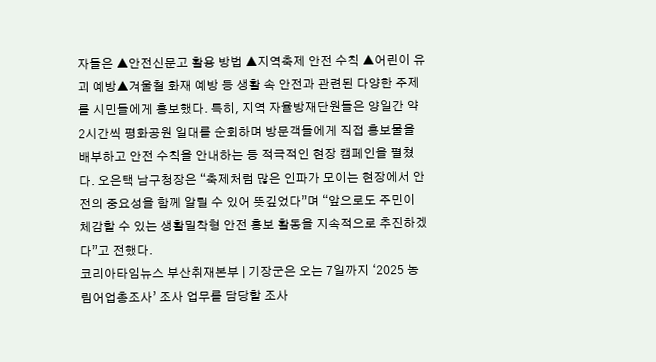자들은 ▲안전신문고 활용 방법 ▲지역축제 안전 수칙 ▲어린이 유괴 예방▲겨울철 화재 예방 등 생활 속 안전과 관련된 다양한 주제를 시민들에게 홍보했다. 특히, 지역 자율방재단원들은 양일간 약 2시간씩 평화공원 일대를 순회하며 방문객들에게 직접 홍보물을 배부하고 안전 수칙을 안내하는 등 적극적인 현장 캠페인을 펼쳤다. 오은택 남구청장은 “축제처럼 많은 인파가 모이는 현장에서 안전의 중요성을 함께 알릴 수 있어 뜻깊었다”며 “앞으로도 주민이 체감할 수 있는 생활밀착형 안전 홍보 활동을 지속적으로 추진하겠다”고 전했다.
코리아타임뉴스 부산취재본부 | 기장군은 오는 7일까지 ‘2025 농림어업총조사’ 조사 업무를 담당할 조사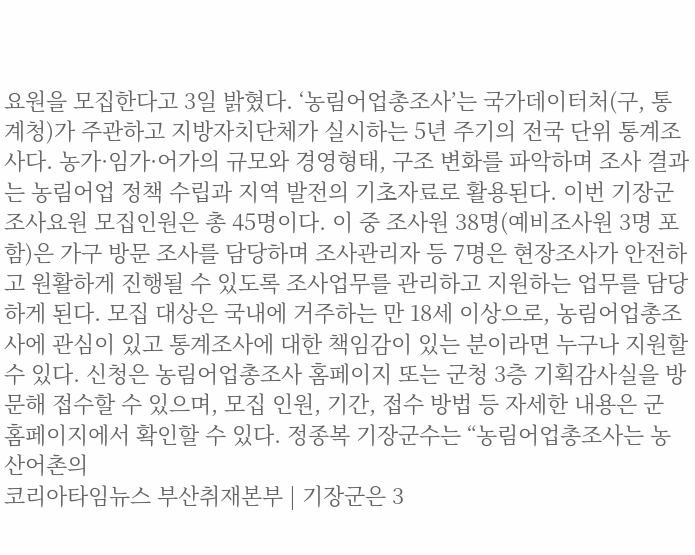요원을 모집한다고 3일 밝혔다. ‘농림어업총조사’는 국가데이터처(구, 통계청)가 주관하고 지방자치단체가 실시하는 5년 주기의 전국 단위 통계조사다. 농가·임가·어가의 규모와 경영형태, 구조 변화를 파악하며 조사 결과는 농림어업 정책 수립과 지역 발전의 기초자료로 활용된다. 이번 기장군 조사요원 모집인원은 총 45명이다. 이 중 조사원 38명(예비조사원 3명 포함)은 가구 방문 조사를 담당하며 조사관리자 등 7명은 현장조사가 안전하고 원활하게 진행될 수 있도록 조사업무를 관리하고 지원하는 업무를 담당하게 된다. 모집 대상은 국내에 거주하는 만 18세 이상으로, 농림어업총조사에 관심이 있고 통계조사에 대한 책임감이 있는 분이라면 누구나 지원할 수 있다. 신청은 농림어업총조사 홈페이지 또는 군청 3층 기획감사실을 방문해 접수할 수 있으며, 모집 인원, 기간, 접수 방법 등 자세한 내용은 군 홈페이지에서 확인할 수 있다. 정종복 기장군수는 “농림어업총조사는 농산어촌의
코리아타임뉴스 부산취재본부 | 기장군은 3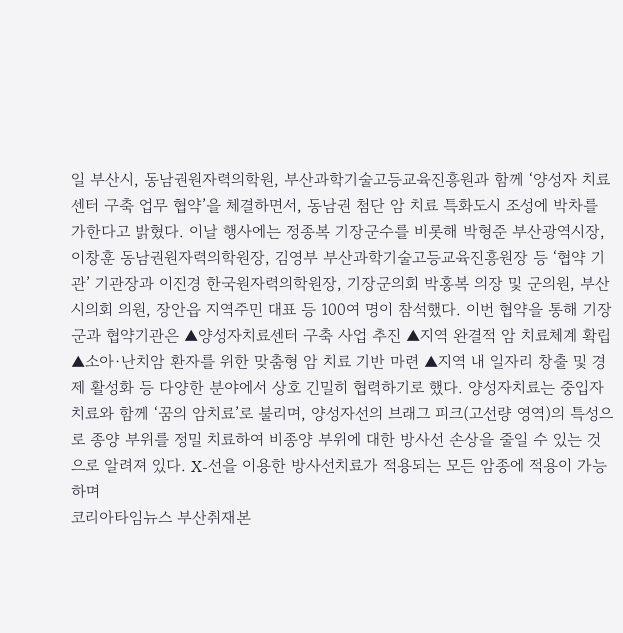일 부산시, 동남권원자력의학원, 부산과학기술고등교육진흥원과 함께 ‘양성자 치료센터 구축 업무 협약’을 체결하면서, 동남권 첨단 암 치료 특화도시 조성에 박차를 가한다고 밝혔다. 이날 행사에는 정종복 기장군수를 비롯해 박형준 부산광역시장, 이창훈 동남권원자력의학원장, 김영부 부산과학기술고등교육진흥원장 등 ‘협약 기관’ 기관장과 이진경 한국원자력의학원장, 기장군의회 박홍복 의장 및 군의원, 부산시의회 의원, 장안읍 지역주민 대표 등 100여 명이 참석했다. 이번 협약을 통해 기장군과 협약기관은 ▲양성자치료센터 구축 사업 추진 ▲지역 완결적 암 치료체계 확립 ▲소아·난치암 환자를 위한 맞춤형 암 치료 기반 마련 ▲지역 내 일자리 창출 및 경제 활성화 등 다양한 분야에서 상호 긴밀히 협력하기로 했다. 양성자치료는 중입자치료와 함께 ‘꿈의 암치료’로 불리며, 양성자선의 브래그 피크(고선량 영역)의 특성으로 종양 부위를 정밀 치료하여 비종양 부위에 대한 방사선 손상을 줄일 수 있는 것으로 알려져 있다. X-선을 이용한 방사선치료가 적용되는 모든 암종에 적용이 가능하며
코리아타임뉴스 부산취재본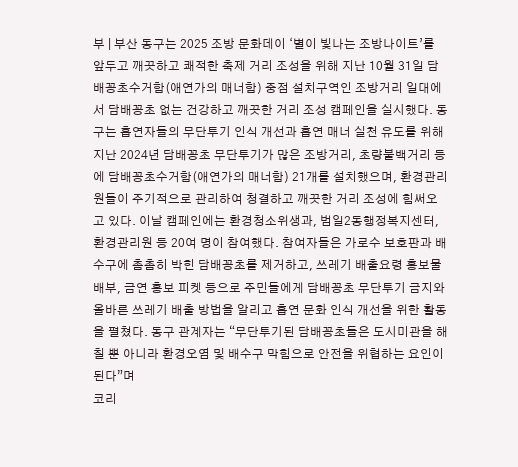부 | 부산 동구는 2025 조방 문화데이 ‘별이 빛나는 조방나이트’를 앞두고 깨끗하고 쾌적한 축제 거리 조성을 위해 지난 10월 31일 담배꽁초수거함(애연가의 매너함) 중점 설치구역인 조방거리 일대에서 담배꽁초 없는 건강하고 깨끗한 거리 조성 캠페인을 실시했다. 동구는 흡연자들의 무단투기 인식 개선과 흡연 매너 실천 유도를 위해 지난 2024년 담배꽁초 무단투기가 많은 조방거리, 초량불백거리 등에 담배꽁초수거함(애연가의 매너함) 21개를 설치했으며, 환경관리원들이 주기적으로 관리하여 청결하고 깨끗한 거리 조성에 힘써오고 있다. 이날 캠페인에는 환경청소위생과, 범일2동행정복지센터, 환경관리원 등 20여 명이 참여했다. 참여자들은 가로수 보호판과 배수구에 촘촘히 박힌 담배꽁초를 제거하고, 쓰레기 배출요령 홍보물 배부, 금연 홍보 피켓 등으로 주민들에게 담배꽁초 무단투기 금지와 올바른 쓰레기 배출 방법을 알리고 흡연 문화 인식 개선을 위한 활동을 펼쳤다. 동구 관계자는 “무단투기된 담배꽁초들은 도시미관을 해칠 뿐 아니라 환경오염 및 배수구 막힘으로 안전을 위협하는 요인이 된다”며
코리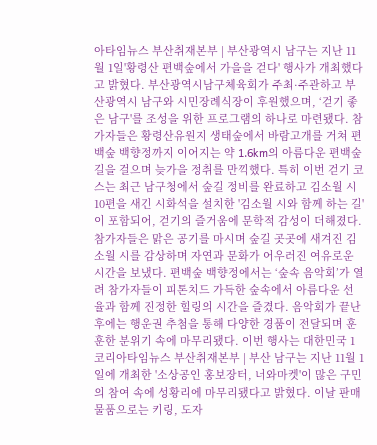아타임뉴스 부산취재본부 | 부산광역시 남구는 지난 11월 1일'황령산 편백숲에서 가을을 걷다' 행사가 개최했다고 밝혔다. 부산광역시남구체육회가 주최·주관하고 부산광역시 남구와 시민장례식장이 후원했으며, ‘걷기 좋은 남구'를 조성을 위한 프로그램의 하나로 마련됐다. 참가자들은 황령산유원지 생태숲에서 바람고개를 거쳐 편백숲 백향정까지 이어지는 약 1.6km의 아름다운 편백숲 길을 걸으며 늦가을 정취를 만끽했다. 특히 이번 걷기 코스는 최근 남구청에서 숲길 정비를 완료하고 김소월 시 10편을 새긴 시화석을 설치한 '김소월 시와 함께 하는 길'이 포함되어, 걷기의 즐거움에 문학적 감성이 더해졌다. 참가자들은 맑은 공기를 마시며 숲길 곳곳에 새겨진 김소월 시를 감상하며 자연과 문화가 어우러진 여유로운 시간을 보냈다. 편백숲 백향정에서는 ‘숲속 음악회’가 열려 참가자들이 피톤치드 가득한 숲속에서 아름다운 선율과 함께 진정한 힐링의 시간을 즐겼다. 음악회가 끝난 후에는 행운권 추첨을 통해 다양한 경품이 전달되며 훈훈한 분위기 속에 마무리됐다. 이번 행사는 대한민국 1
코리아타임뉴스 부산취재본부 | 부산 남구는 지난 11월 1일에 개최한 '소상공인 홍보장터, 너와마켓'이 많은 구민의 참여 속에 성황리에 마무리됐다고 밝혔다. 이날 판매 물품으로는 키링, 도자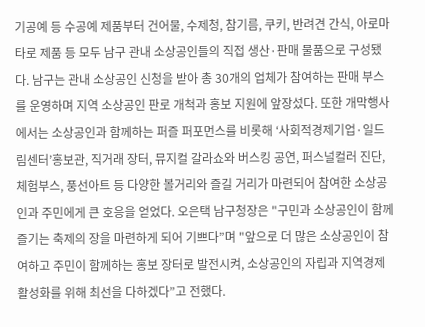기공예 등 수공예 제품부터 건어물, 수제청, 참기름, 쿠키, 반려견 간식, 아로마 타로 제품 등 모두 남구 관내 소상공인들의 직접 생산·판매 물품으로 구성됐다. 남구는 관내 소상공인 신청을 받아 총 30개의 업체가 참여하는 판매 부스를 운영하며 지역 소상공인 판로 개척과 홍보 지원에 앞장섰다. 또한 개막행사에서는 소상공인과 함께하는 퍼즐 퍼포먼스를 비롯해 ‘사회적경제기업·일드림센터’홍보관, 직거래 장터, 뮤지컬 갈라쇼와 버스킹 공연, 퍼스널컬러 진단, 체험부스, 풍선아트 등 다양한 볼거리와 즐길 거리가 마련되어 참여한 소상공인과 주민에게 큰 호응을 얻었다. 오은택 남구청장은 "구민과 소상공인이 함께 즐기는 축제의 장을 마련하게 되어 기쁘다”며 "앞으로 더 많은 소상공인이 참여하고 주민이 함께하는 홍보 장터로 발전시켜, 소상공인의 자립과 지역경제 활성화를 위해 최선을 다하겠다”고 전했다.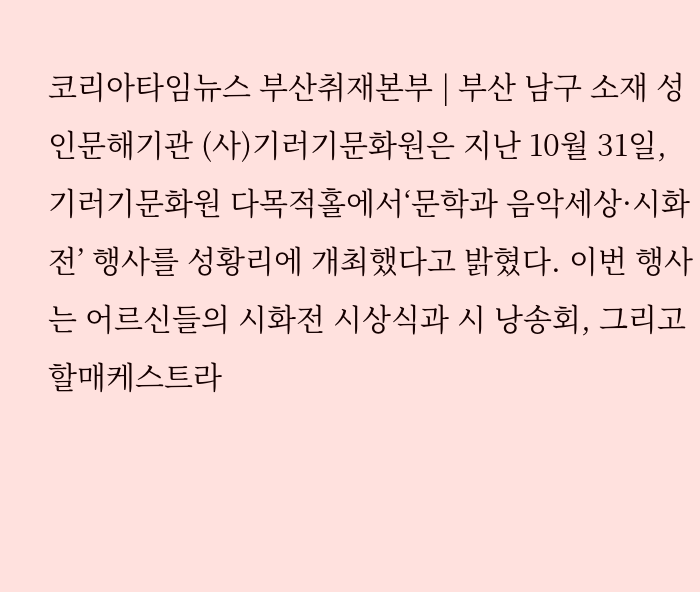코리아타임뉴스 부산취재본부 | 부산 남구 소재 성인문해기관 (사)기러기문화원은 지난 10월 31일, 기러기문화원 다목적홀에서‘문학과 음악세상·시화전’ 행사를 성황리에 개최했다고 밝혔다. 이번 행사는 어르신들의 시화전 시상식과 시 낭송회, 그리고 할매케스트라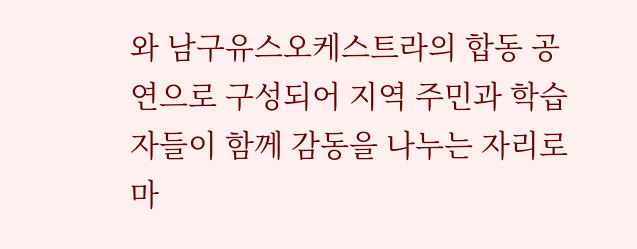와 남구유스오케스트라의 합동 공연으로 구성되어 지역 주민과 학습자들이 함께 감동을 나누는 자리로 마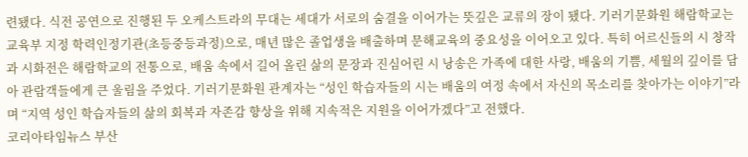련됐다. 식전 공연으로 진행된 두 오케스트라의 무대는 세대가 서로의 숨결을 이어가는 뜻깊은 교류의 장이 됐다. 기러기문화원 해람학교는 교육부 지정 학력인정기관(초등중등과정)으로, 매년 많은 졸업생을 배출하며 문해교육의 중요성을 이어오고 있다. 특히 어르신들의 시 창작과 시화전은 해람학교의 전통으로, 배움 속에서 길어 올린 삶의 문장과 진심어린 시 낭송은 가족에 대한 사랑, 배움의 기쁨, 세월의 깊이를 담아 관람객들에게 큰 울림을 주었다. 기러기문화원 관계자는 “성인 학습자들의 시는 배움의 여정 속에서 자신의 목소리를 찾아가는 이야기”라며 “지역 성인 학습자들의 삶의 회복과 자존감 향상을 위해 지속적은 지원을 이어가겠다”고 전했다.
코리아타임뉴스 부산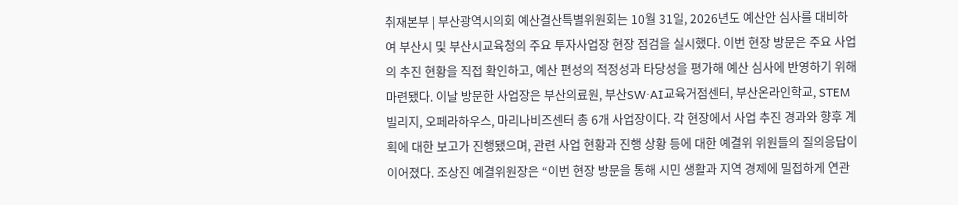취재본부 | 부산광역시의회 예산결산특별위원회는 10월 31일, 2026년도 예산안 심사를 대비하여 부산시 및 부산시교육청의 주요 투자사업장 현장 점검을 실시했다. 이번 현장 방문은 주요 사업의 추진 현황을 직접 확인하고, 예산 편성의 적정성과 타당성을 평가해 예산 심사에 반영하기 위해 마련됐다. 이날 방문한 사업장은 부산의료원, 부산SW‧AI교육거점센터, 부산온라인학교, STEM 빌리지, 오페라하우스, 마리나비즈센터 총 6개 사업장이다. 각 현장에서 사업 추진 경과와 향후 계획에 대한 보고가 진행됐으며, 관련 사업 현황과 진행 상황 등에 대한 예결위 위원들의 질의응답이 이어졌다. 조상진 예결위원장은 “이번 현장 방문을 통해 시민 생활과 지역 경제에 밀접하게 연관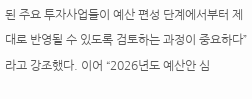된 주요 투자사업들이 예산 편성 단계에서부터 제대로 반영될 수 있도록 검토하는 과정이 중요하다”라고 강조했다. 이어 “2026년도 예산안 심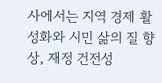사에서는 지역 경제 활성화와 시민 삶의 질 향상, 재정 건전성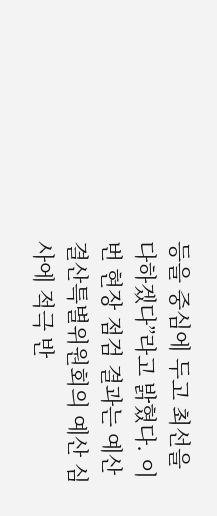등을 중심에 두고 최선을 다하겠다”라고 밝혔다. 이번 현장 점검 결과는 예산결산특별위원회의 예산 심사에 적극 반